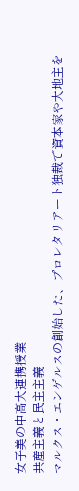女子美の中高大連携授業
共産主義と民主主義
マルクス・エンゲルスの創始した、プロレタリアート独裁で資本家や大地主を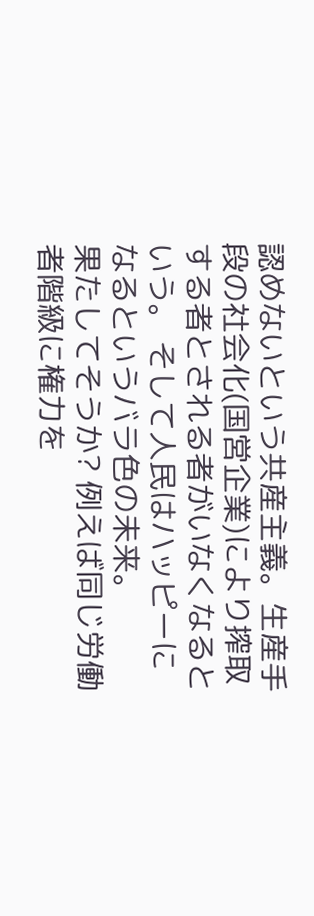認めないという共産主義。生産手段の社会化(国営企業)により搾取する者とされる者がいなくなるという。 そして人民はハッピーになるというバラ色の未来。
果たしてそうか? 例えば同じ労働者階級に権力を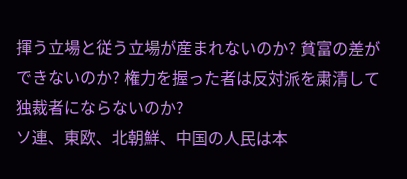揮う立場と従う立場が産まれないのか? 貧富の差ができないのか? 権力を握った者は反対派を粛清して独裁者にならないのか?
ソ連、東欧、北朝鮮、中国の人民は本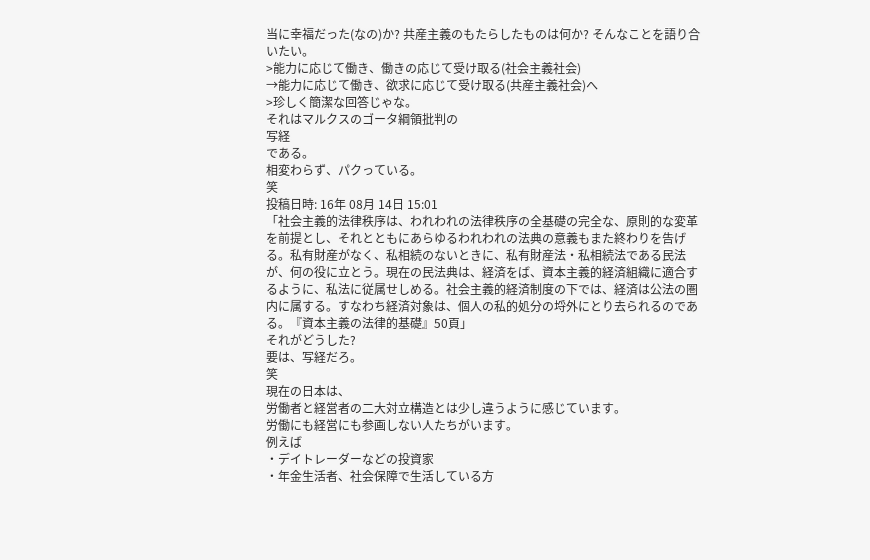当に幸福だった(なの)か? 共産主義のもたらしたものは何か? そんなことを語り合いたい。
>能力に応じて働き、働きの応じて受け取る(社会主義社会)
→能力に応じて働き、欲求に応じて受け取る(共産主義社会)へ
>珍しく簡潔な回答じゃな。
それはマルクスのゴータ綱領批判の
写経
である。
相変わらず、パクっている。
笑
投稿日時: 16年 08月 14日 15:01
「社会主義的法律秩序は、われわれの法律秩序の全基礎の完全な、原則的な変革を前提とし、それとともにあらゆるわれわれの法典の意義もまた終わりを告げる。私有財産がなく、私相続のないときに、私有財産法・私相続法である民法が、何の役に立とう。現在の民法典は、経済をば、資本主義的経済組織に適合するように、私法に従属せしめる。社会主義的経済制度の下では、経済は公法の圏内に属する。すなわち経済対象は、個人の私的処分の埒外にとり去られるのである。『資本主義の法律的基礎』50頁」
それがどうした?
要は、写経だろ。
笑
現在の日本は、
労働者と経営者の二大対立構造とは少し違うように感じています。
労働にも経営にも参画しない人たちがいます。
例えば
・デイトレーダーなどの投資家
・年金生活者、社会保障で生活している方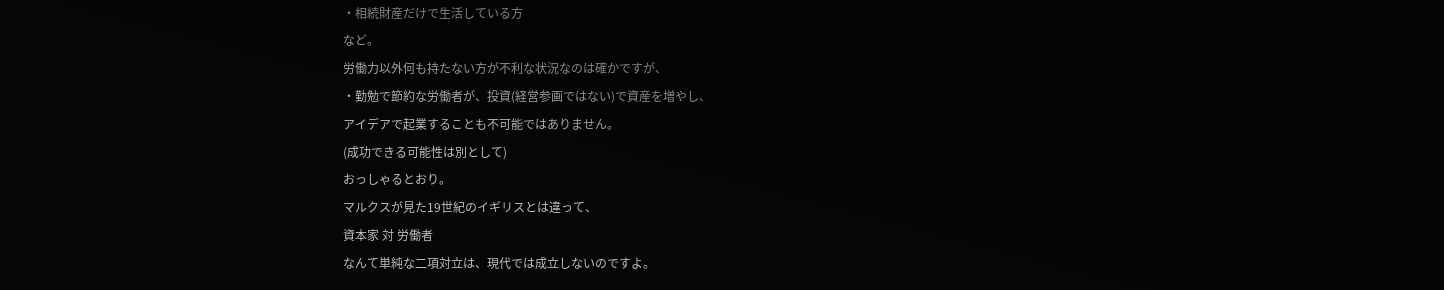・相続財産だけで生活している方
など。
労働力以外何も持たない方が不利な状況なのは確かですが、
・勤勉で節約な労働者が、投資(経営参画ではない)で資産を増やし、
アイデアで起業することも不可能ではありません。
(成功できる可能性は別として)
おっしゃるとおり。
マルクスが見た19世紀のイギリスとは違って、
資本家 対 労働者
なんて単純な二項対立は、現代では成立しないのですよ。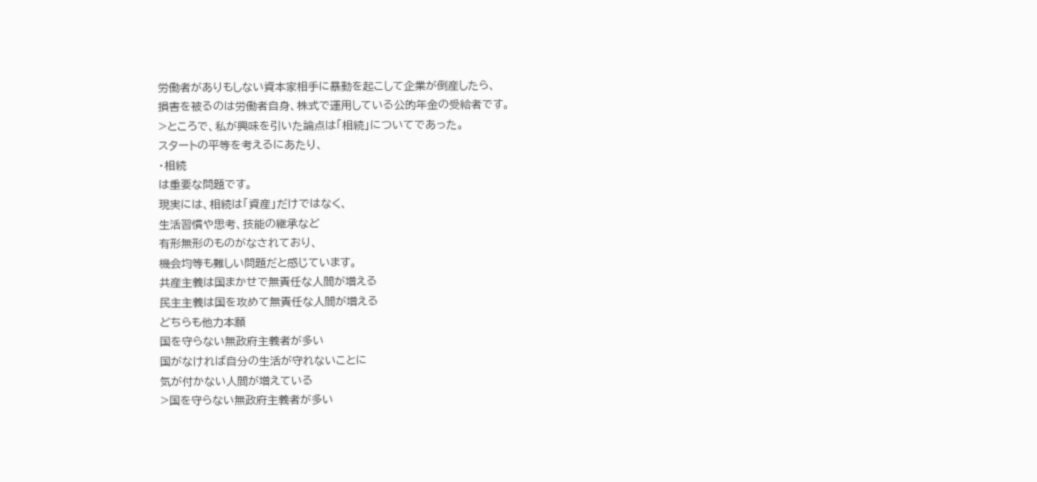労働者がありもしない資本家相手に暴動を起こして企業が倒産したら、
損害を被るのは労働者自身、株式で運用している公的年金の受給者です。
>ところで、私が興味を引いた論点は「相続」についてであった。
スタートの平等を考えるにあたり、
・相続
は重要な問題です。
現実には、相続は「資産」だけではなく、
生活習慣や思考、技能の継承など
有形無形のものがなされており、
機会均等も難しい問題だと感じています。
共産主義は国まかせで無責任な人間が増える
民主主義は国を攻めて無責任な人間が増える
どちらも他力本願
国を守らない無政府主義者が多い
国がなければ自分の生活が守れないことに
気が付かない人間が増えている
>国を守らない無政府主義者が多い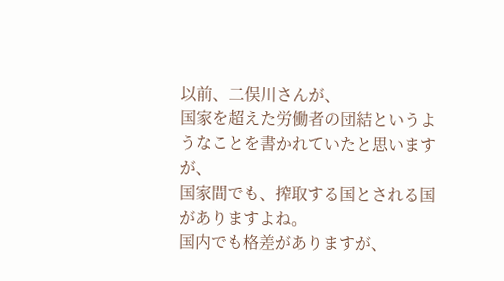以前、二俣川さんが、
国家を超えた労働者の団結というようなことを書かれていたと思いますが、
国家間でも、搾取する国とされる国がありますよね。
国内でも格差がありますが、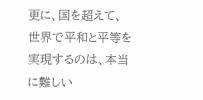更に、国を超えて、世界で平和と平等を実現するのは、本当に難しい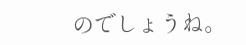のでしょうね。